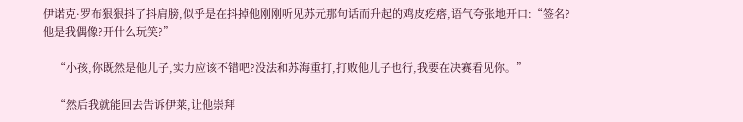伊诺克·罗布狠狠抖了抖肩膀,似乎是在抖掉他刚刚听见苏元那句话而升起的鸡皮疙瘩,语气夸张地开口:“签名?他是我偶像?开什么玩笑?”

    “小孩,你既然是他儿子,实力应该不错吧?没法和苏海重打,打败他儿子也行,我要在决赛看见你。”

    “然后我就能回去告诉伊莱,让他崇拜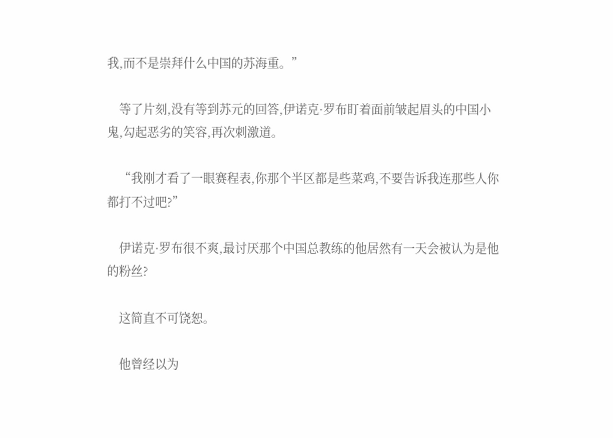我,而不是崇拜什么中国的苏海重。”

    等了片刻,没有等到苏元的回答,伊诺克·罗布盯着面前皱起眉头的中国小鬼,勾起恶劣的笑容,再次刺激道。

    “我刚才看了一眼赛程表,你那个半区都是些菜鸡,不要告诉我连那些人你都打不过吧?”

    伊诺克·罗布很不爽,最讨厌那个中国总教练的他居然有一天会被认为是他的粉丝?

    这简直不可饶恕。

    他曾经以为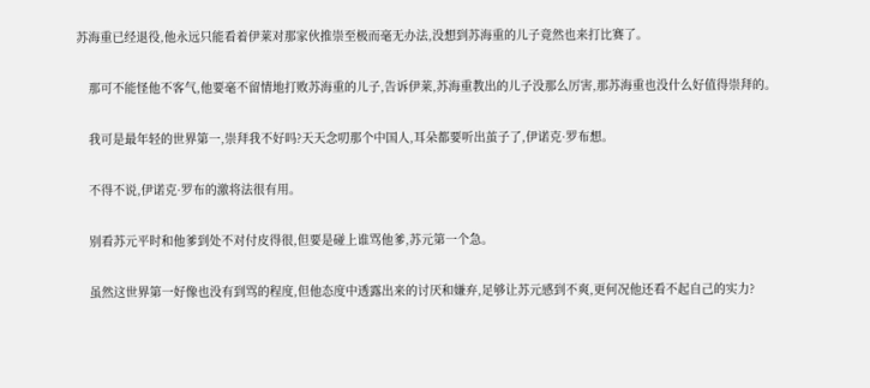苏海重已经退役,他永远只能看着伊莱对那家伙推崇至极而毫无办法,没想到苏海重的儿子竟然也来打比赛了。

    那可不能怪他不客气,他要毫不留情地打败苏海重的儿子,告诉伊莱,苏海重教出的儿子没那么厉害,那苏海重也没什么好值得崇拜的。

    我可是最年轻的世界第一,崇拜我不好吗?天天念叨那个中国人,耳朵都要听出茧子了,伊诺克·罗布想。

    不得不说,伊诺克·罗布的激将法很有用。

    别看苏元平时和他爹到处不对付皮得很,但要是碰上谁骂他爹,苏元第一个急。

    虽然这世界第一好像也没有到骂的程度,但他态度中透露出来的讨厌和嫌弃,足够让苏元感到不爽,更何况他还看不起自己的实力?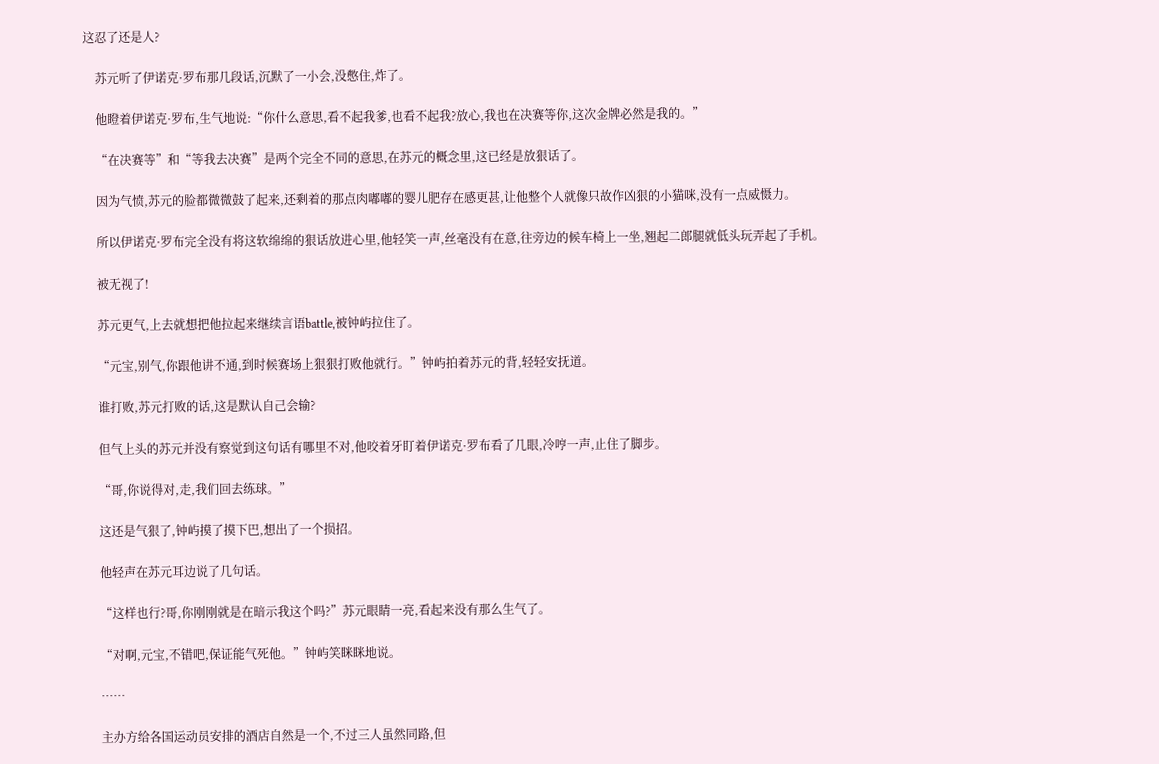这忍了还是人?

    苏元听了伊诺克·罗布那几段话,沉默了一小会,没憋住,炸了。

    他瞪着伊诺克·罗布,生气地说:“你什么意思,看不起我爹,也看不起我?放心,我也在决赛等你,这次金牌必然是我的。”

    “在决赛等”和“等我去决赛”是两个完全不同的意思,在苏元的概念里,这已经是放狠话了。

    因为气愤,苏元的脸都微微鼓了起来,还剩着的那点肉嘟嘟的婴儿肥存在感更甚,让他整个人就像只故作凶狠的小猫咪,没有一点威慑力。

    所以伊诺克·罗布完全没有将这软绵绵的狠话放进心里,他轻笑一声,丝毫没有在意,往旁边的候车椅上一坐,翘起二郎腿就低头玩弄起了手机。

    被无视了!

    苏元更气,上去就想把他拉起来继续言语battle,被钟屿拉住了。

    “元宝,别气,你跟他讲不通,到时候赛场上狠狠打败他就行。”钟屿拍着苏元的背,轻轻安抚道。

    谁打败,苏元打败的话,这是默认自己会输?

    但气上头的苏元并没有察觉到这句话有哪里不对,他咬着牙盯着伊诺克·罗布看了几眼,冷哼一声,止住了脚步。

    “哥,你说得对,走,我们回去练球。”

    这还是气狠了,钟屿摸了摸下巴,想出了一个损招。

    他轻声在苏元耳边说了几句话。

    “这样也行?哥,你刚刚就是在暗示我这个吗?”苏元眼睛一亮,看起来没有那么生气了。

    “对啊,元宝,不错吧,保证能气死他。”钟屿笑眯眯地说。

    ……

    主办方给各国运动员安排的酒店自然是一个,不过三人虽然同路,但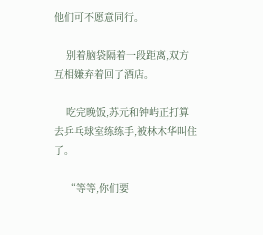他们可不愿意同行。

    别着脑袋隔着一段距离,双方互相嫌弃着回了酒店。

    吃完晚饭,苏元和钟屿正打算去乒乓球室练练手,被林木华叫住了。

    “等等,你们要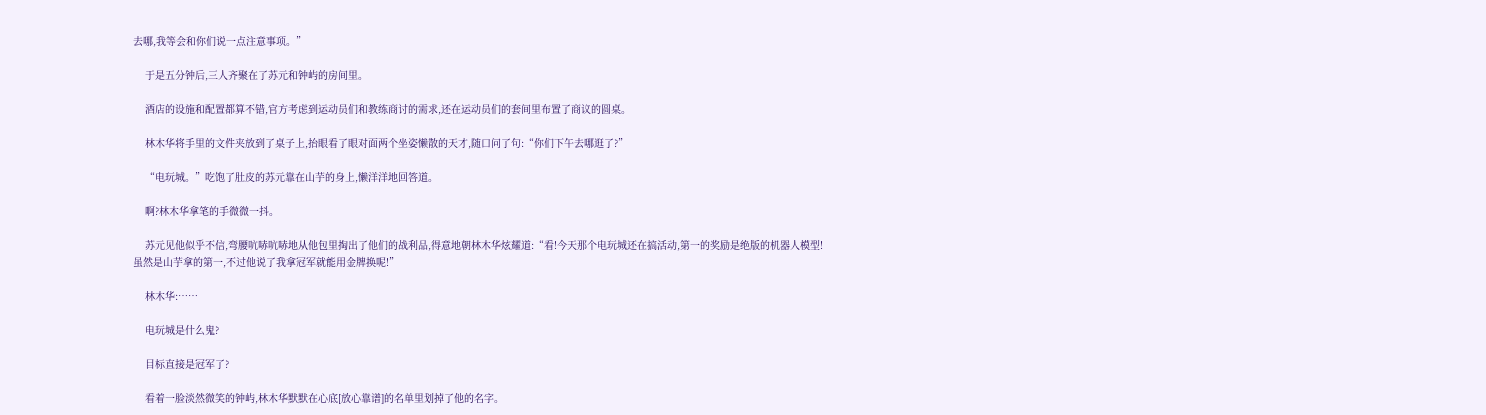去哪,我等会和你们说一点注意事项。”

    于是五分钟后,三人齐聚在了苏元和钟屿的房间里。

    酒店的设施和配置都算不错,官方考虑到运动员们和教练商讨的需求,还在运动员们的套间里布置了商议的圆桌。

    林木华将手里的文件夹放到了桌子上,抬眼看了眼对面两个坐姿懒散的天才,随口问了句:“你们下午去哪逛了?”

    “电玩城。”吃饱了肚皮的苏元靠在山芋的身上,懒洋洋地回答道。

    啊?林木华拿笔的手微微一抖。

    苏元见他似乎不信,弯腰吭哧吭哧地从他包里掏出了他们的战利品,得意地朝林木华炫耀道:“看!今天那个电玩城还在搞活动,第一的奖励是绝版的机器人模型!虽然是山芋拿的第一,不过他说了我拿冠军就能用金牌换呢!”

    林木华:……

    电玩城是什么鬼?

    目标直接是冠军了?

    看着一脸淡然微笑的钟屿,林木华默默在心底[放心靠谱]的名单里划掉了他的名字。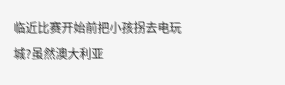临近比赛开始前把小孩拐去电玩城?虽然澳大利亚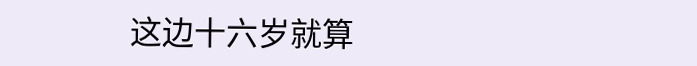这边十六岁就算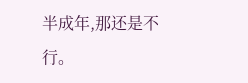半成年,那还是不行。